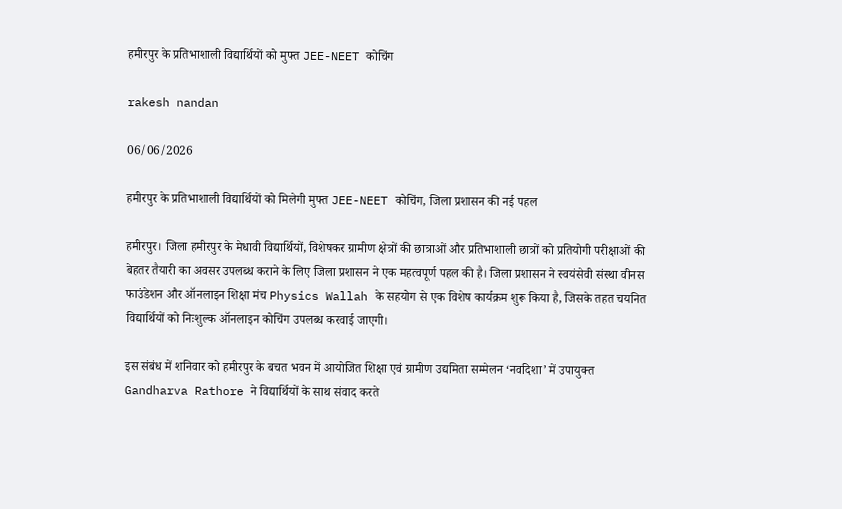हमीरपुर के प्रतिभाशाली विद्यार्थियों को मुफ्त JEE-NEET कोचिंग

rakesh nandan

06/06/2026

हमीरपुर के प्रतिभाशाली विद्यार्थियों को मिलेगी मुफ्त JEE-NEET कोचिंग, जिला प्रशासन की नई पहल

हमीरपुर। जिला हमीरपुर के मेधावी विद्यार्थियों, विशेषकर ग्रामीण क्षेत्रों की छात्राओं और प्रतिभाशाली छात्रों को प्रतियोगी परीक्षाओं की बेहतर तैयारी का अवसर उपलब्ध कराने के लिए जिला प्रशासन ने एक महत्वपूर्ण पहल की है। जिला प्रशासन ने स्वयंसेवी संस्था वीनस फाउंडेशन और ऑनलाइन शिक्षा मंच Physics Wallah के सहयोग से एक विशेष कार्यक्रम शुरू किया है, जिसके तहत चयनित विद्यार्थियों को निःशुल्क ऑनलाइन कोचिंग उपलब्ध करवाई जाएगी।

इस संबंध में शनिवार को हमीरपुर के बचत भवन में आयोजित शिक्षा एवं ग्रामीण उद्यमिता सम्मेलन ‘नवदिशा’ में उपायुक्त Gandharva Rathore ने विद्यार्थियों के साथ संवाद करते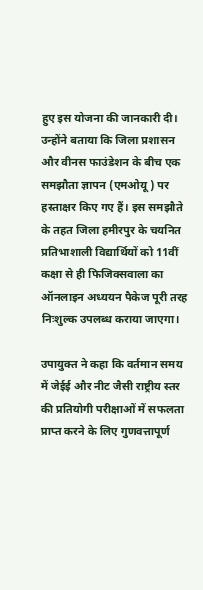हुए इस योजना की जानकारी दी। उन्होंने बताया कि जिला प्रशासन और वीनस फाउंडेशन के बीच एक समझौता ज्ञापन (एमओयू) पर हस्ताक्षर किए गए हैं। इस समझौते के तहत जिला हमीरपुर के चयनित प्रतिभाशाली विद्यार्थियों को 11वीं कक्षा से ही फिजिक्सवाला का ऑनलाइन अध्ययन पैकेज पूरी तरह निःशुल्क उपलब्ध कराया जाएगा।

उपायुक्त ने कहा कि वर्तमान समय में जेईई और नीट जैसी राष्ट्रीय स्तर की प्रतियोगी परीक्षाओं में सफलता प्राप्त करने के लिए गुणवत्तापूर्ण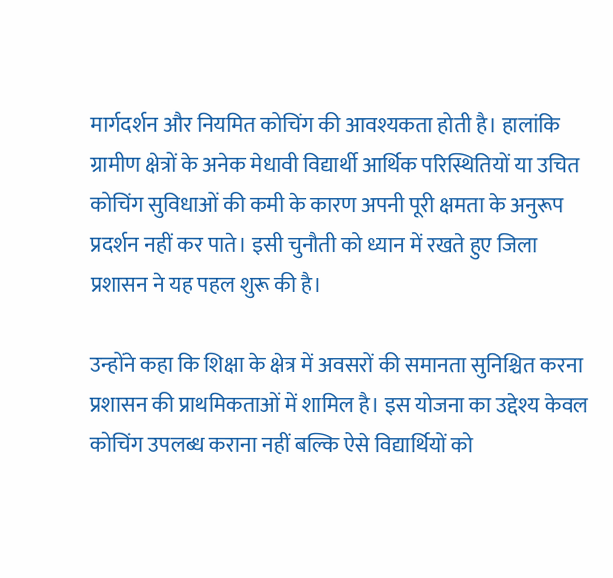मार्गदर्शन और नियमित कोचिंग की आवश्यकता होती है। हालांकि ग्रामीण क्षेत्रों के अनेक मेधावी विद्यार्थी आर्थिक परिस्थितियों या उचित कोचिंग सुविधाओं की कमी के कारण अपनी पूरी क्षमता के अनुरूप प्रदर्शन नहीं कर पाते। इसी चुनौती को ध्यान में रखते हुए जिला प्रशासन ने यह पहल शुरू की है।

उन्होंने कहा कि शिक्षा के क्षेत्र में अवसरों की समानता सुनिश्चित करना प्रशासन की प्राथमिकताओं में शामिल है। इस योजना का उद्देश्य केवल कोचिंग उपलब्ध कराना नहीं बल्कि ऐसे विद्यार्थियों को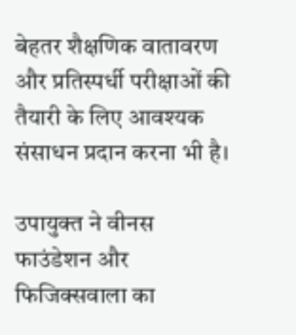बेहतर शैक्षणिक वातावरण और प्रतिस्पर्धी परीक्षाओं की तैयारी के लिए आवश्यक संसाधन प्रदान करना भी है।

उपायुक्त ने वीनस फाउंडेशन और फिजिक्सवाला का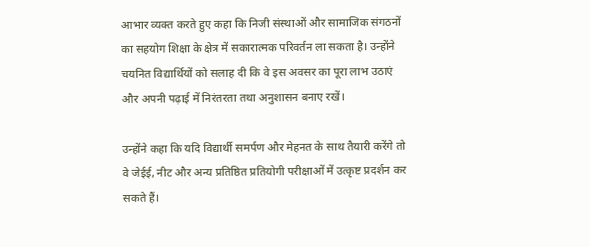आभार व्यक्त करते हुए कहा कि निजी संस्थाओं और सामाजिक संगठनों का सहयोग शिक्षा के क्षेत्र में सकारात्मक परिवर्तन ला सकता है। उन्होंने चयनित विद्यार्थियों को सलाह दी कि वे इस अवसर का पूरा लाभ उठाएं और अपनी पढ़ाई में निरंतरता तथा अनुशासन बनाए रखें।

उन्होंने कहा कि यदि विद्यार्थी समर्पण और मेहनत के साथ तैयारी करेंगे तो वे जेईई, नीट और अन्य प्रतिष्ठित प्रतियोगी परीक्षाओं में उत्कृष्ट प्रदर्शन कर सकते हैं।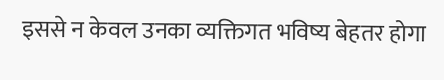इससे न केवल उनका व्यक्तिगत भविष्य बेहतर होगा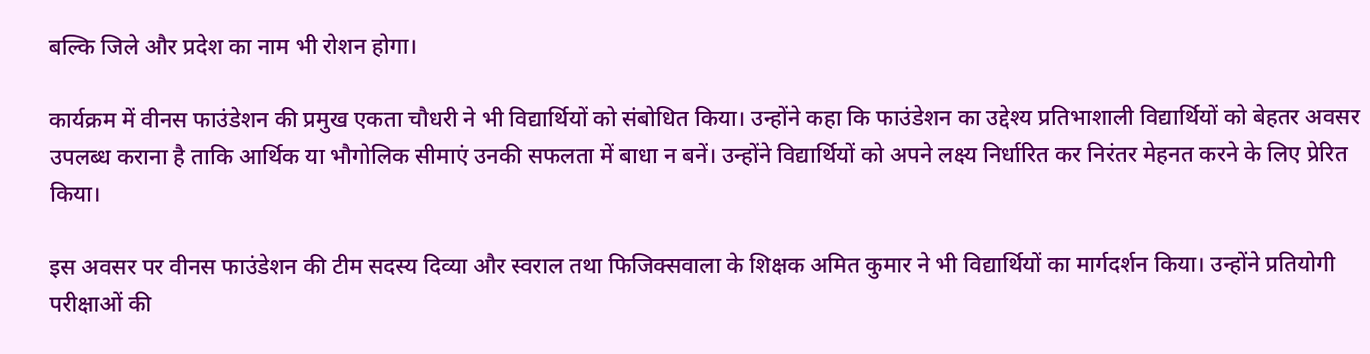बल्कि जिले और प्रदेश का नाम भी रोशन होगा।

कार्यक्रम में वीनस फाउंडेशन की प्रमुख एकता चौधरी ने भी विद्यार्थियों को संबोधित किया। उन्होंने कहा कि फाउंडेशन का उद्देश्य प्रतिभाशाली विद्यार्थियों को बेहतर अवसर उपलब्ध कराना है ताकि आर्थिक या भौगोलिक सीमाएं उनकी सफलता में बाधा न बनें। उन्होंने विद्यार्थियों को अपने लक्ष्य निर्धारित कर निरंतर मेहनत करने के लिए प्रेरित किया।

इस अवसर पर वीनस फाउंडेशन की टीम सदस्य दिव्या और स्वराल तथा फिजिक्सवाला के शिक्षक अमित कुमार ने भी विद्यार्थियों का मार्गदर्शन किया। उन्होंने प्रतियोगी परीक्षाओं की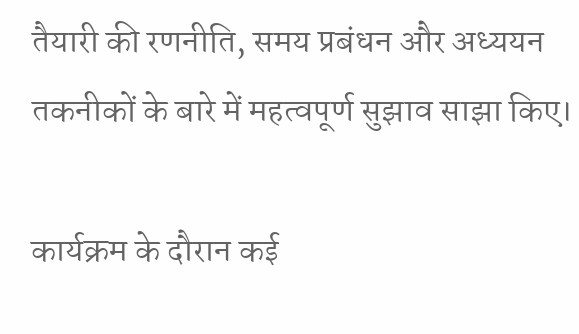तैयारी की रणनीति, समय प्रबंधन और अध्ययन तकनीकों के बारे में महत्वपूर्ण सुझाव साझा किए।

कार्यक्रम के दौरान कई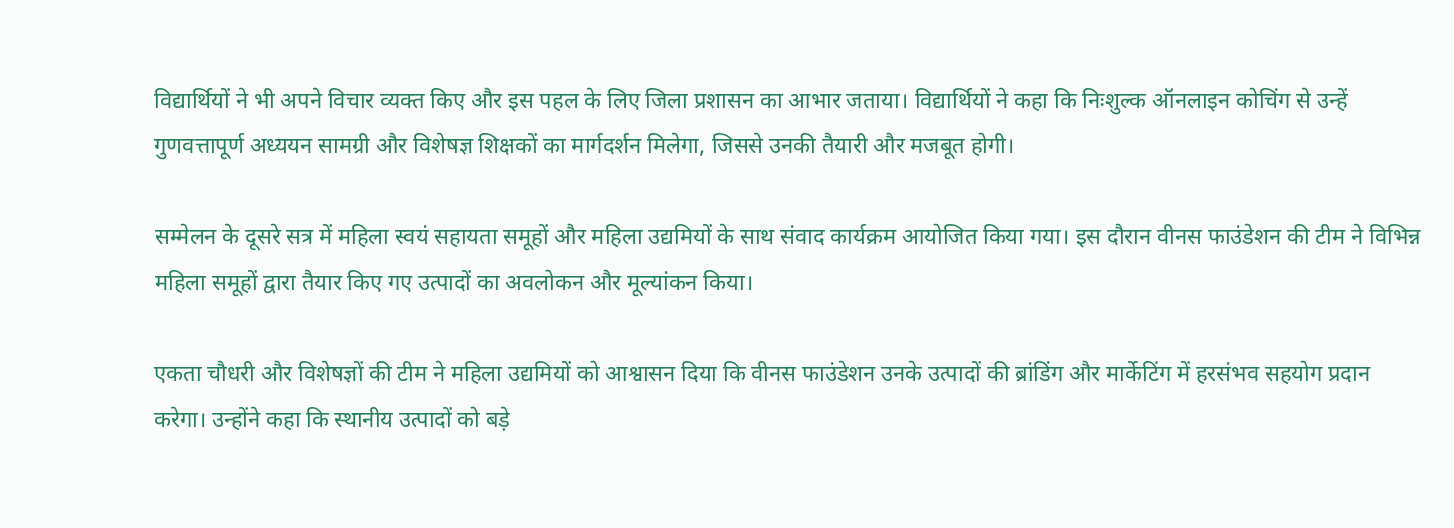विद्यार्थियों ने भी अपने विचार व्यक्त किए और इस पहल के लिए जिला प्रशासन का आभार जताया। विद्यार्थियों ने कहा कि निःशुल्क ऑनलाइन कोचिंग से उन्हें गुणवत्तापूर्ण अध्ययन सामग्री और विशेषज्ञ शिक्षकों का मार्गदर्शन मिलेगा, जिससे उनकी तैयारी और मजबूत होगी।

सम्मेलन के दूसरे सत्र में महिला स्वयं सहायता समूहों और महिला उद्यमियों के साथ संवाद कार्यक्रम आयोजित किया गया। इस दौरान वीनस फाउंडेशन की टीम ने विभिन्न महिला समूहों द्वारा तैयार किए गए उत्पादों का अवलोकन और मूल्यांकन किया।

एकता चौधरी और विशेषज्ञों की टीम ने महिला उद्यमियों को आश्वासन दिया कि वीनस फाउंडेशन उनके उत्पादों की ब्रांडिंग और मार्केटिंग में हरसंभव सहयोग प्रदान करेगा। उन्होंने कहा कि स्थानीय उत्पादों को बड़े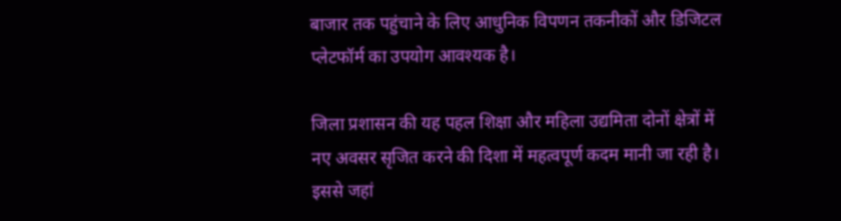बाजार तक पहुंचाने के लिए आधुनिक विपणन तकनीकों और डिजिटल प्लेटफॉर्म का उपयोग आवश्यक है।

जिला प्रशासन की यह पहल शिक्षा और महिला उद्यमिता दोनों क्षेत्रों में नए अवसर सृजित करने की दिशा में महत्वपूर्ण कदम मानी जा रही है। इससे जहां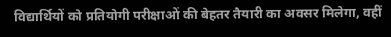विद्यार्थियों को प्रतियोगी परीक्षाओं की बेहतर तैयारी का अवसर मिलेगा, वहीं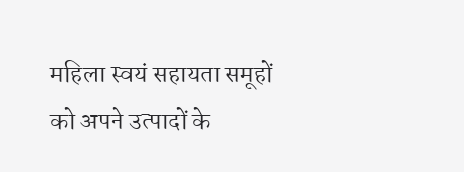महिला स्वयं सहायता समूहों को अपने उत्पादों के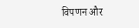विपणन और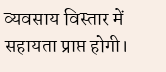व्यवसाय विस्तार में सहायता प्राप्त होगी।